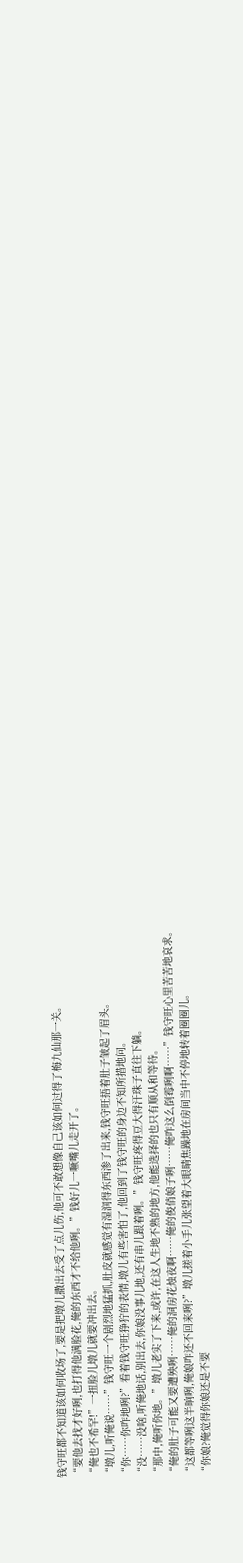钱守旺都不知道该如何收场了,要是把墩儿撒出去受了点儿伤,他可不敢想像自己该如何过得了梅九仙那一关。
“要他去找才好咧,也打得他满脸花,俺的东西才不给他咧。”钱好儿一噘嘴儿走开了。
“俺也不希罕!”一扭脸儿墩儿就要冲出去。
“墩儿,听俺说……”钱守旺一个剧烈地猛抓,肚皮就感觉有湿润得东西渗了出来,钱守旺捂着肚子皱起了眉头。
“你……你咋地咧?”看着钱守旺狰狞的表情,墩儿有些害怕了,他回到了钱守旺的身边不知所措地问。
“没……没啥,听俺地话,别出去,你娘没事儿地,还有串儿跟着咧。”钱守旺疼得豆大得汗珠子直往下躺。
“那中,俺听你地。”墩儿老实了下来,或许,在这人生地不熟的地方,他能选择的也只有顺从和等待。
“俺的肚子可能又要遭殃咧……俺的洞房花烛夜啊……俺的俊俏娘子咧……俺咋这么倒霉咧啊……”钱守旺心里苦苦地哀求。
“这都等咧这半晌咧,俺娘咋还不回来咧?”墩儿搓着小手儿张望着大眼睛焦躁地在房间当中不停地转着圈圈儿。
“你娘?俺觉得你娘还是不要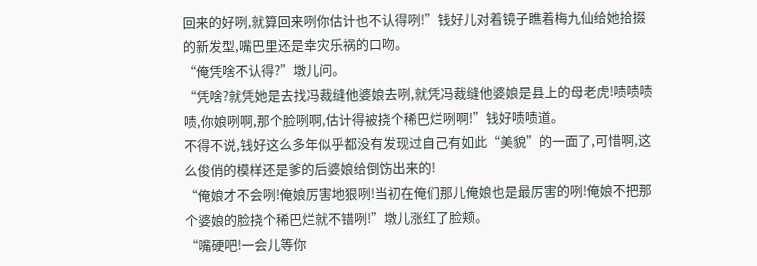回来的好咧,就算回来咧你估计也不认得咧!”钱好儿对着镜子瞧着梅九仙给她拾掇的新发型,嘴巴里还是幸灾乐祸的口吻。
“俺凭啥不认得?”墩儿问。
“凭啥?就凭她是去找冯裁缝他婆娘去咧,就凭冯裁缝他婆娘是县上的母老虎!啧啧啧啧,你娘咧啊,那个脸咧啊,估计得被挠个稀巴烂咧啊!”钱好啧啧道。
不得不说,钱好这么多年似乎都没有发现过自己有如此“美貌”的一面了,可惜啊,这么俊俏的模样还是爹的后婆娘给倒饬出来的!
“俺娘才不会咧!俺娘厉害地狠咧!当初在俺们那儿俺娘也是最厉害的咧!俺娘不把那个婆娘的脸挠个稀巴烂就不错咧!”墩儿涨红了脸颊。
“嘴硬吧!一会儿等你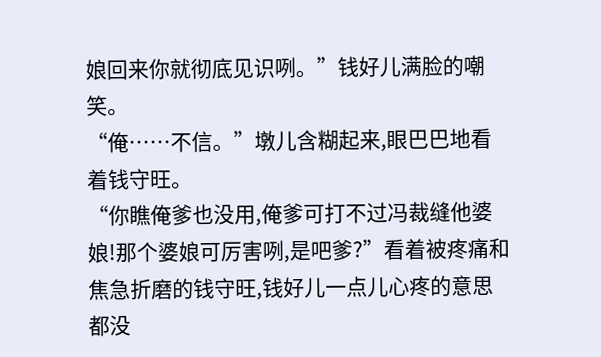娘回来你就彻底见识咧。”钱好儿满脸的嘲笑。
“俺……不信。”墩儿含糊起来,眼巴巴地看着钱守旺。
“你瞧俺爹也没用,俺爹可打不过冯裁缝他婆娘!那个婆娘可厉害咧,是吧爹?”看着被疼痛和焦急折磨的钱守旺,钱好儿一点儿心疼的意思都没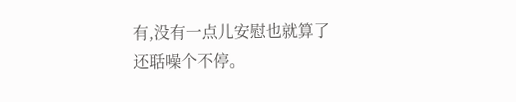有,没有一点儿安慰也就算了还聒噪个不停。